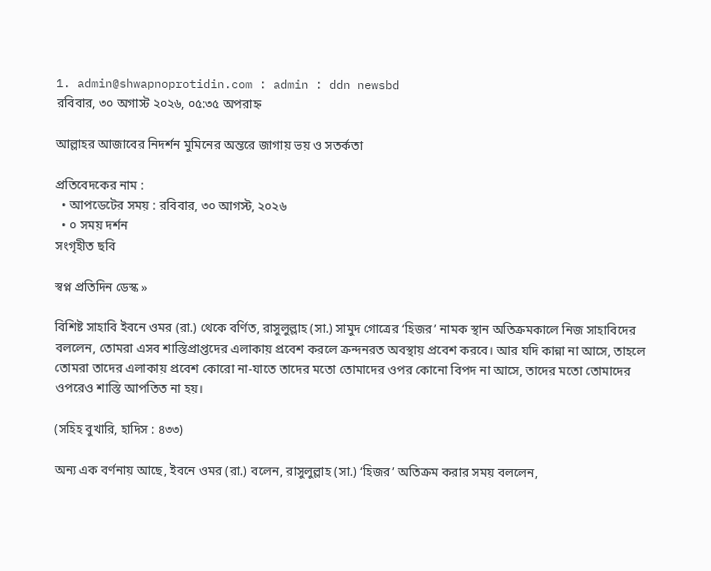1. admin@shwapnoprotidin.com : admin : ddn newsbd
রবিবার, ৩০ অগাস্ট ২০২৬, ০৫:৩৫ অপরাহ্ন

আল্লাহর আজাবের নিদর্শন মুমিনের অন্তরে জাগায় ভয় ও সতর্কতা

প্রতিবেদকের নাম :
  • আপডেটের সময় : রবিবার, ৩০ আগস্ট, ২০২৬
  • ০ সময় দর্শন
সংগৃহীত ছবি

স্বপ্ন প্রতিদিন ডেস্ক »

বিশিষ্ট সাহাবি ইবনে ওমর (রা.) থেকে বর্ণিত, রাসুলুল্লাহ (সা.) সামুদ গোত্রের ‘হিজর’ নামক স্থান অতিক্রমকালে নিজ সাহাবিদের বললেন, তোমরা এসব শাস্তিপ্রাপ্তদের এলাকায় প্রবেশ করলে ক্রন্দনরত অবস্থায় প্রবেশ করবে। আর যদি কান্না না আসে, তাহলে তোমরা তাদের এলাকায় প্রবেশ কোরো না-যাতে তাদের মতো তোমাদের ওপর কোনো বিপদ না আসে, তাদের মতো তোমাদের ওপরেও শাস্তি আপতিত না হয়।

(সহিহ বুখারি, হাদিস : ৪৩৩)

অন্য এক বর্ণনায় আছে, ইবনে ওমর (রা.) বলেন, রাসুলুল্লাহ (সা.) ‘হিজর’ অতিক্রম করার সময় বললেন,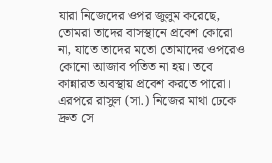যারা নিজেদের ওপর জুলুম করেছে, তোমরা তাদের বাসস্থানে প্রবেশ কোরো না, যাতে তাদের মতো তোমাদের ওপরেও কোনো আজাব পতিত না হয়। তবে কান্নারত অবস্থায় প্রবেশ করতে পারো। এরপরে রাসুল (সা.) নিজের মাথা ঢেকে দ্রুত সে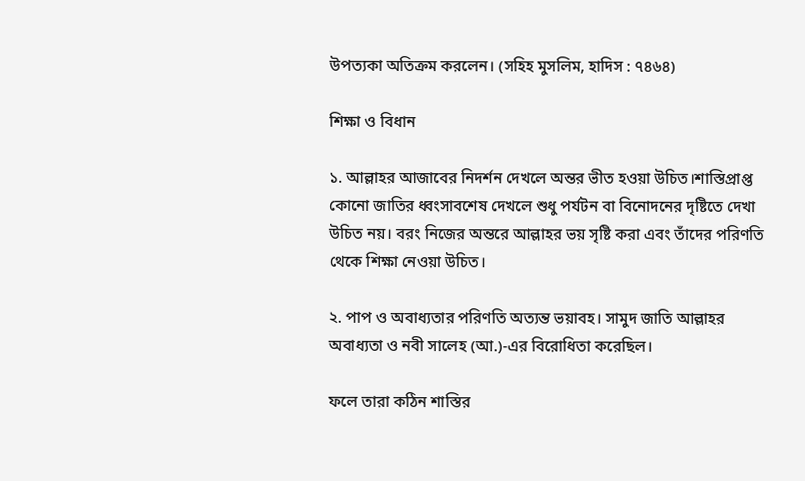উপত্যকা অতিক্রম করলেন। (সহিহ মুসলিম, হাদিস : ৭৪৬৪)

শিক্ষা ও বিধান

১. আল্লাহর আজাবের নিদর্শন দেখলে অন্তর ভীত হওয়া উচিত।শাস্তিপ্রাপ্ত কোনো জাতির ধ্বংসাবশেষ দেখলে শুধু পর্যটন বা বিনোদনের দৃষ্টিতে দেখা উচিত নয়। বরং নিজের অন্তরে আল্লাহর ভয় সৃষ্টি করা এবং তাঁদের পরিণতি থেকে শিক্ষা নেওয়া উচিত।

২. পাপ ও অবাধ্যতার পরিণতি অত্যন্ত ভয়াবহ। সামুদ জাতি আল্লাহর অবাধ্যতা ও নবী সালেহ (আ.)-এর বিরোধিতা করেছিল।

ফলে তারা কঠিন শাস্তির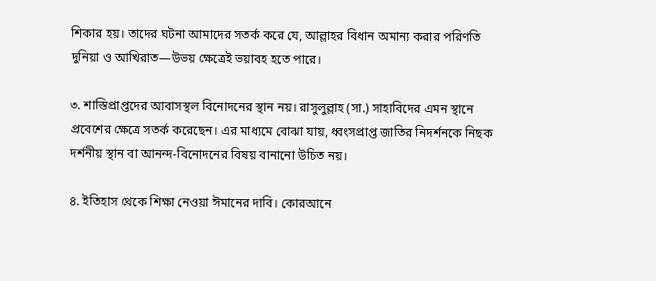শিকার হয়। তাদের ঘটনা আমাদের সতর্ক করে যে, আল্লাহর বিধান অমান্য করার পরিণতি দুনিয়া ও আখিরাত—উভয় ক্ষেত্রেই ভয়াবহ হতে পারে।

৩. শাস্তিপ্রাপ্তদের আবাসস্থল বিনোদনের স্থান নয়। রাসুলুল্লাহ (সা.) সাহাবিদের এমন স্থানে প্রবেশের ক্ষেত্রে সতর্ক করেছেন। এর মাধ্যমে বোঝা যায়, ধ্বংসপ্রাপ্ত জাতির নিদর্শনকে নিছক দর্শনীয় স্থান বা আনন্দ-বিনোদনের বিষয় বানানো উচিত নয়।

৪. ইতিহাস থেকে শিক্ষা নেওয়া ঈমানের দাবি। কোরআনে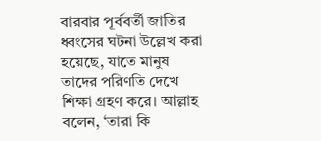বারবার পূর্ববর্তী জাতির ধ্বংসের ঘটনা উল্লেখ করা হয়েছে, যাতে মানুষ তাদের পরিণতি দেখে শিক্ষা গ্রহণ করে। আল্লাহ বলেন, ‘তারা কি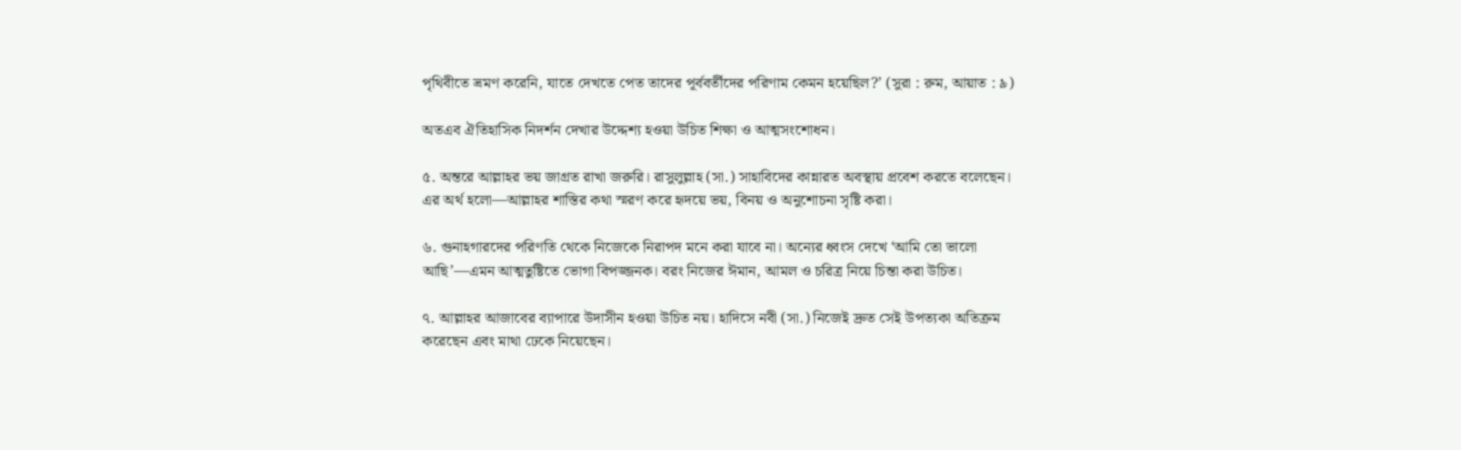পৃথিবীতে ভ্রমণ করেনি, যাতে দেখতে পেত তাদের পূর্ববর্তীদের পরিণাম কেমন হয়েছিল?’ (সুরা : রুম, আয়াত : ৯)

অতএব ঐতিহাসিক নিদর্শন দেখার উদ্দেশ্য হওয়া উচিত শিক্ষা ও আত্মসংশোধন।

৫. অন্তরে আল্লাহর ভয় জাগ্রত রাখা জরুরি। রাসুলুল্লাহ (সা.) সাহাবিদের কান্নারত অবস্থায় প্রবেশ করতে বলেছেন। এর অর্থ হলো—আল্লাহর শাস্তির কথা স্মরণ করে হৃদয়ে ভয়, বিনয় ও অনুশোচনা সৃষ্টি করা।

৬. গুনাহগারদের পরিণতি থেকে নিজেকে নিরাপদ মনে করা যাবে না। অন্যের ধ্বংস দেখে ‘আমি তো ভালো আছি’—এমন আত্মতুষ্টিতে ভোগা বিপজ্জনক। বরং নিজের ঈমান, আমল ও চরিত্র নিয়ে চিন্তা করা উচিত।

৭. আল্লাহর আজাবের ব্যাপারে উদাসীন হওয়া উচিত নয়। হাদিসে নবী (সা.) নিজেই দ্রুত সেই উপত্যকা অতিক্রম করেছেন এবং মাথা ঢেকে নিয়েছেন।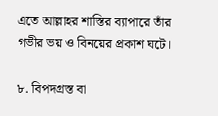এতে আল্লাহর শাস্তির ব্যাপারে তাঁর গভীর ভয় ও বিনয়ের প্রকাশ ঘটে।

৮. বিপদগ্রস্ত বা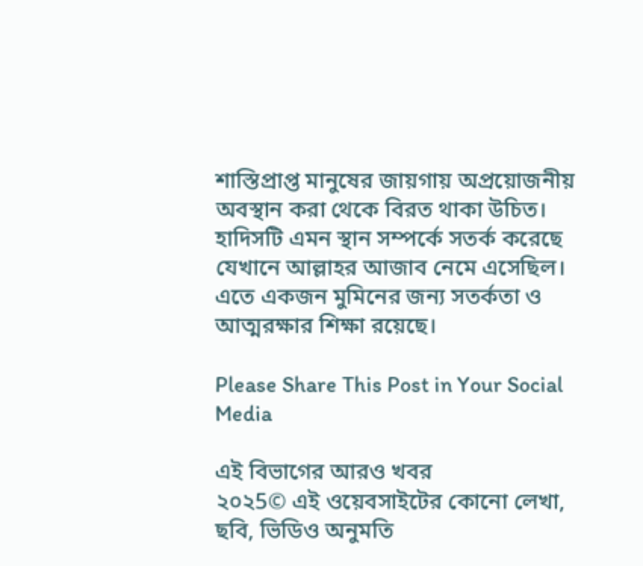শাস্তিপ্রাপ্ত মানুষের জায়গায় অপ্রয়োজনীয় অবস্থান করা থেকে বিরত থাকা উচিত। হাদিসটি এমন স্থান সম্পর্কে সতর্ক করেছে যেখানে আল্লাহর আজাব নেমে এসেছিল। এতে একজন মুমিনের জন্য সতর্কতা ও আত্মরক্ষার শিক্ষা রয়েছে।

Please Share This Post in Your Social Media

এই বিভাগের আরও খবর
২০২5© এই ওয়েবসাইটের কোনো লেখা, ছবি, ভিডিও অনুমতি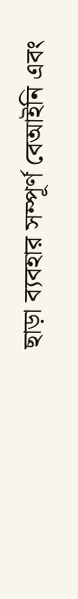ছাড়া ব্যবহার সম্পূর্ণ বেআইনি এবং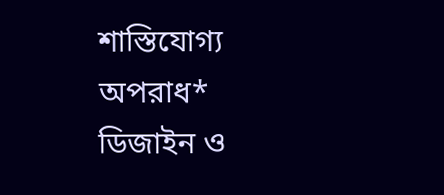শাস্তিযোগ্য অপরাধ*
ডিজাইন ও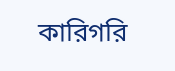কারিগরি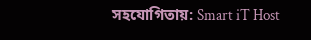সহযোগিতায়: Smart iT Host